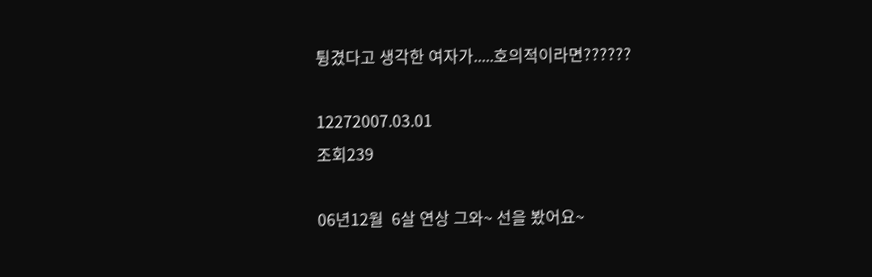튕겼다고 생각한 여자가.....호의적이라면??????

12272007.03.01
조회239

06년12월  6살 연상 그와~ 선을 봤어요~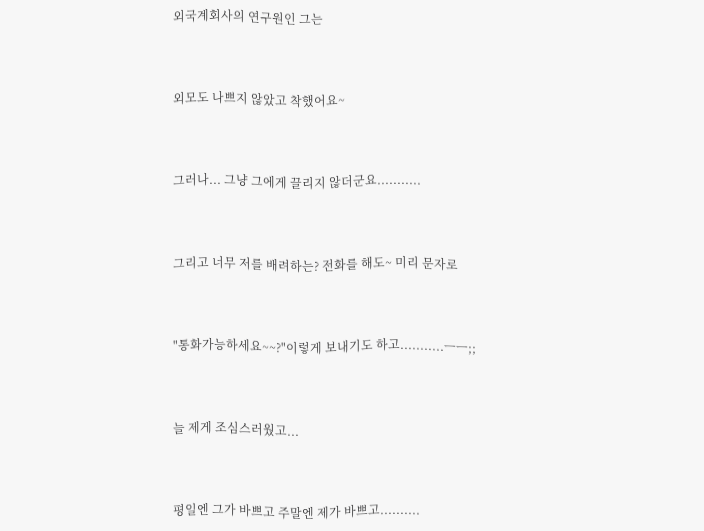외국계회사의 연구원인 그는



외모도 나쁘지 않았고 착했어요~



그러나... 그냥 그에게 끌리지 않더군요...........



그리고 너무 저를 배려하는? 전화를 해도~ 미리 문자로



"통화가능하세요~~?"이렇게 보내기도 하고...........ㅡㅡ;;



늘 제게 조심스러웠고...



평일엔 그가 바쁘고 주말엔 제가 바쁘고..........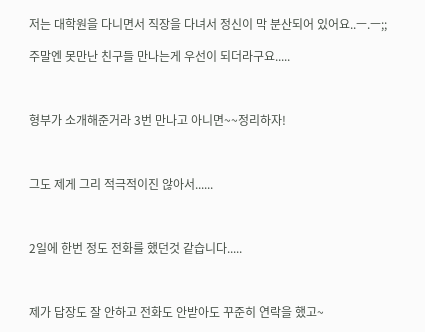저는 대학원을 다니면서 직장을 다녀서 정신이 막 분산되어 있어요..ㅡ.ㅡ;;

주말엔 못만난 친구들 만나는게 우선이 되더라구요.....



형부가 소개해준거라 3번 만나고 아니면~~정리하자!



그도 제게 그리 적극적이진 않아서......



2일에 한번 정도 전화를 했던것 같습니다.....



제가 답장도 잘 안하고 전화도 안받아도 꾸준히 연락을 했고~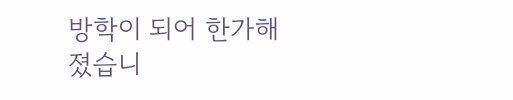방학이 되어 한가해졌습니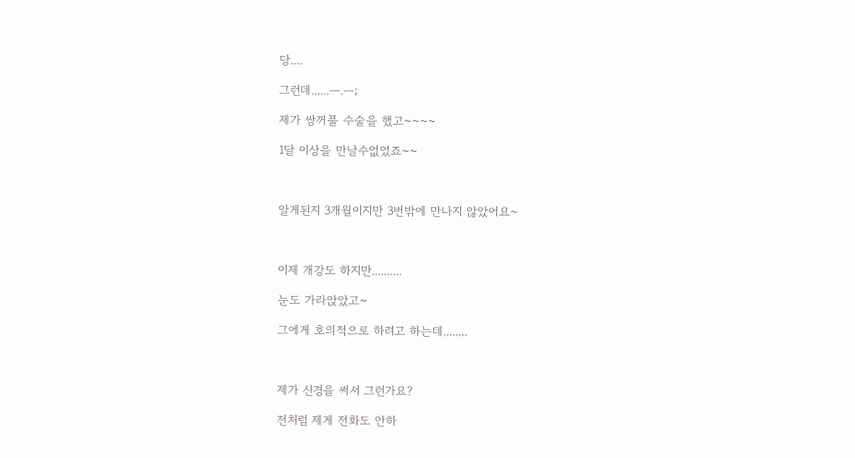당....

그런데......ㅡ.ㅡ;

제가 쌍꺼풀 수술을 했고~~~~

1달 이상을 만날수없었죠~~



알게된지 3개월이지만 3번밖에 만나지 않았어요~



이제 개강도 하지만..........

눈도 가라앉았고~

그에게 호의적으로 하려고 하는데........



제가 신경을 써서 그런가요?

전처럼 제게 전화도 안하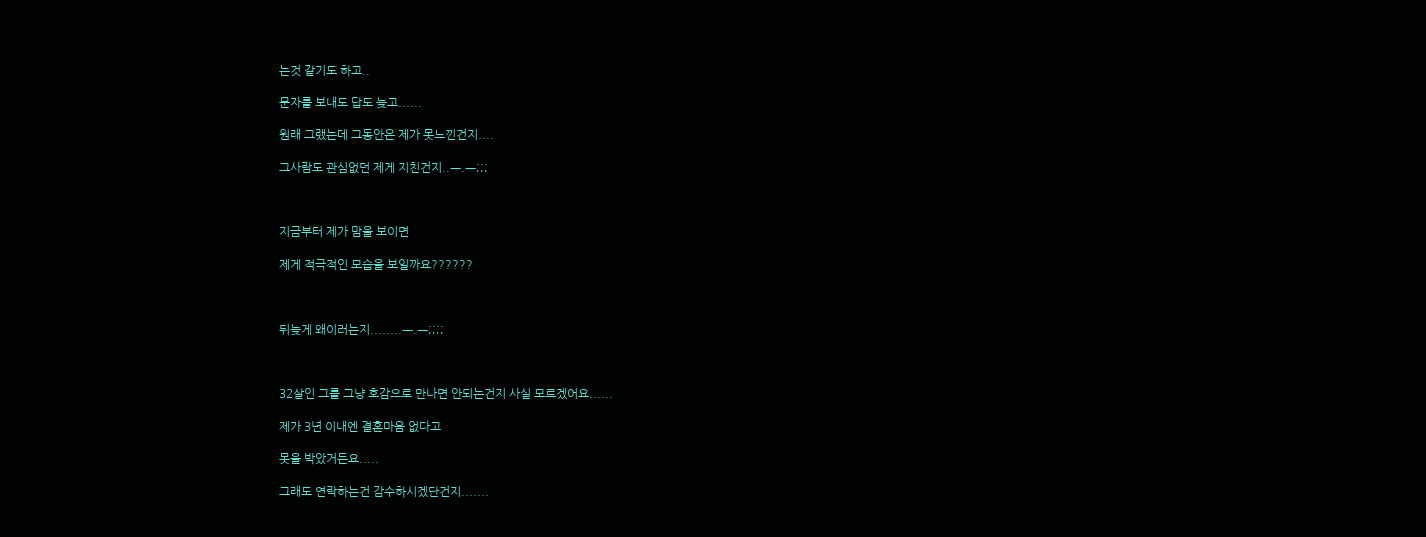는것 같기도 하고..

문자를 보내도 답도 늦고......

원래 그랬는데 그동안은 제가 못느낀건지....

그사람도 관심없던 제게 지친건지..ㅡ.ㅡ;;;



지금부터 제가 맘을 보이면

제게 적극적인 모습을 보일까요??????



뒤늦게 왜이러는지........ㅡ.ㅡ;;;;



32살인 그를 그냥 호감으로 만나면 안되는건지 사실 모르겠어요......

제가 3년 이내엔 결혼마음 없다고

못을 박았거든요.....

그래도 연락하는건 감수하시겠단건지.......